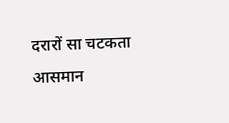दरारों सा चटकता आसमान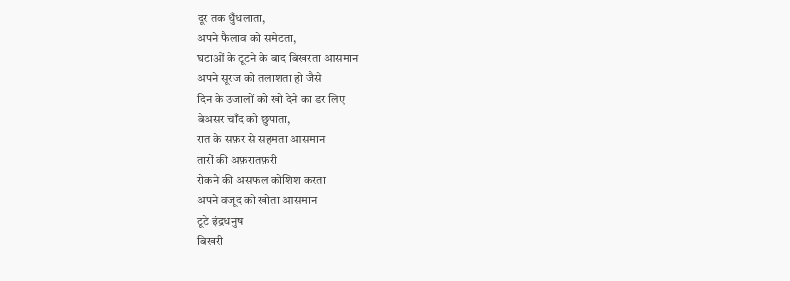दूर तक धुँधलाता,
अपने फैलाव को समेटता,
घटाओं के टूटने के बाद बिखरता आसमान
अपने सूरज को तलाशता हो जैसे
दिन के उजालों को खो देने का डर लिए
बेअसर चाँद को छुपाता,
रात के सफ़र से सहमता आसमान
तारों की अफ़रातफ़री
रोकने की असफल कोशिश करता
अपने वजूद को खोता आसमान
टूटे इंद्रधनुष
बिखरी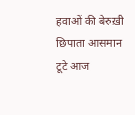हवाओं की बेरुख़ी छिपाता आसमान
टूटे आज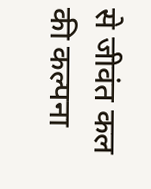से जीवंत कल की कल्पना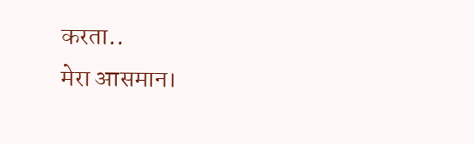करता..
मेरा आसमान।